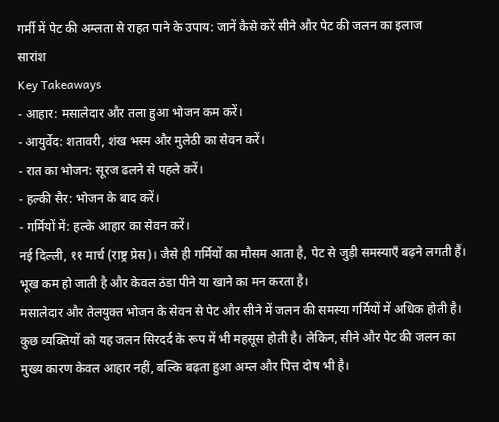गर्मी में पेट की अम्लता से राहत पाने के उपाय: जानें कैसे करें सीने और पेट की जलन का इलाज
सारांश
Key Takeaways
- आहार: मसालेदार और तला हुआ भोजन कम करें।
- आयुर्वेद: शतावरी, शंख भस्म और मुलेठी का सेवन करें।
- रात का भोजन: सूरज ढलने से पहले करें।
- हल्की सैर: भोजन के बाद करें।
- गर्मियों में: हल्के आहार का सेवन करें।
नई दिल्ली, ११ मार्च (राष्ट्र प्रेस)। जैसे ही गर्मियों का मौसम आता है, पेट से जुड़ी समस्याएँ बढ़ने लगती हैं। भूख कम हो जाती है और केवल ठंडा पीने या खाने का मन करता है।
मसालेदार और तेलयुक्त भोजन के सेवन से पेट और सीने में जलन की समस्या गर्मियों में अधिक होती है। कुछ व्यक्तियों को यह जलन सिरदर्द के रूप में भी महसूस होती है। लेकिन, सीने और पेट की जलन का मुख्य कारण केवल आहार नहीं, बल्कि बढ़ता हुआ अम्ल और पित्त दोष भी है।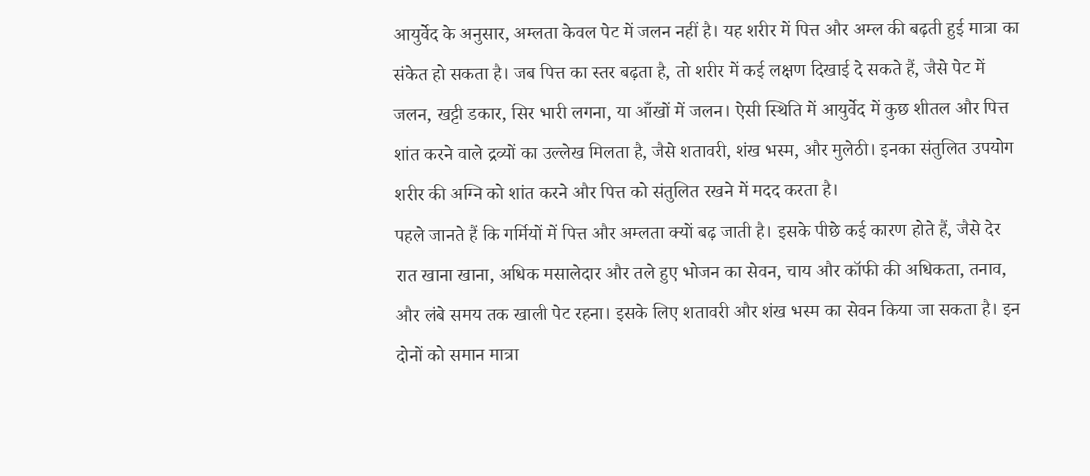आयुर्वेद के अनुसार, अम्लता केवल पेट में जलन नहीं है। यह शरीर में पित्त और अम्ल की बढ़ती हुई मात्रा का संकेत हो सकता है। जब पित्त का स्तर बढ़ता है, तो शरीर में कई लक्षण दिखाई दे सकते हैं, जैसे पेट में जलन, खट्टी डकार, सिर भारी लगना, या आँखों में जलन। ऐसी स्थिति में आयुर्वेद में कुछ शीतल और पित्त शांत करने वाले द्रव्यों का उल्लेख मिलता है, जैसे शतावरी, शंख भस्म, और मुलेठी। इनका संतुलित उपयोग शरीर की अग्नि को शांत करने और पित्त को संतुलित रखने में मदद करता है।
पहले जानते हैं कि गर्मियों में पित्त और अम्लता क्यों बढ़ जाती है। इसके पीछे कई कारण होते हैं, जैसे देर रात खाना खाना, अधिक मसालेदार और तले हुए भोजन का सेवन, चाय और कॉफी की अधिकता, तनाव, और लंबे समय तक खाली पेट रहना। इसके लिए शतावरी और शंख भस्म का सेवन किया जा सकता है। इन दोनों को समान मात्रा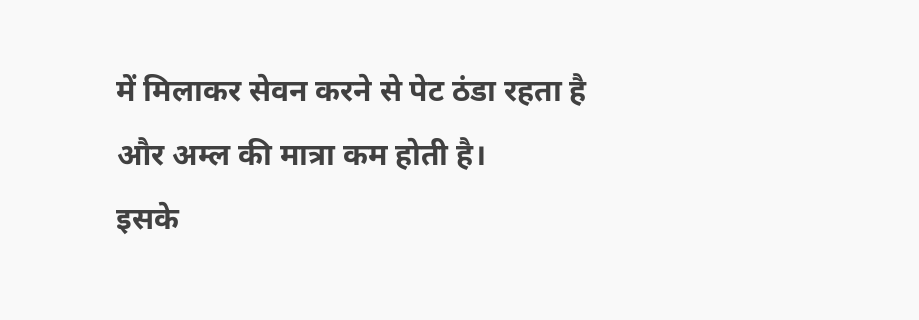में मिलाकर सेवन करने से पेट ठंडा रहता है और अम्ल की मात्रा कम होती है।
इसके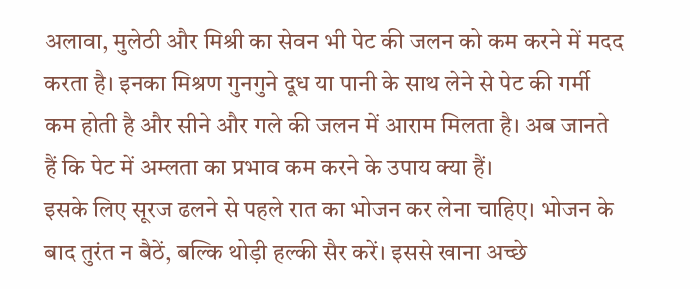अलावा, मुलेठी और मिश्री का सेवन भी पेट की जलन को कम करने में मदद करता है। इनका मिश्रण गुनगुने दूध या पानी के साथ लेने से पेट की गर्मी कम होती है और सीने और गले की जलन में आराम मिलता है। अब जानते हैं कि पेट में अम्लता का प्रभाव कम करने के उपाय क्या हैं।
इसके लिए सूरज ढलने से पहले रात का भोजन कर लेना चाहिए। भोजन के बाद तुरंत न बैठें, बल्कि थोड़ी हल्की सैर करें। इससे खाना अच्छे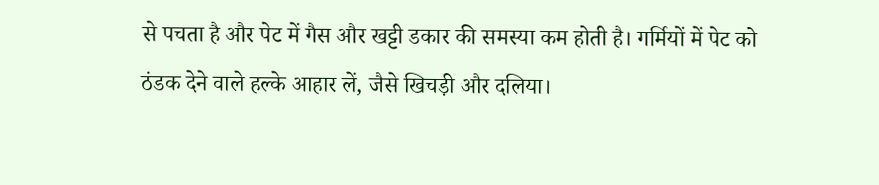से पचता है और पेट में गैस और खट्टी डकार की समस्या कम होती है। गर्मियों में पेट को ठंडक देने वाले हल्के आहार लें, जैसे खिचड़ी और दलिया।